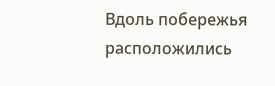Вдоль побережья расположились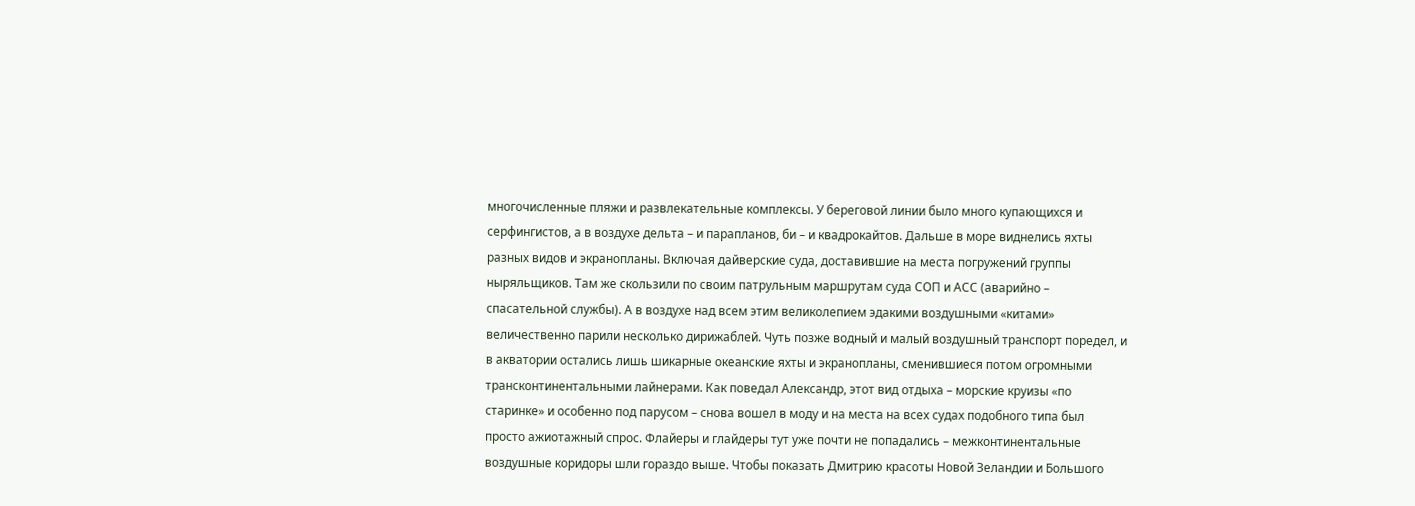многочисленные пляжи и развлекательные комплексы. У береговой линии было много купающихся и серфингистов, а в воздухе дельта – и парапланов, би – и квадрокайтов. Дальше в море виднелись яхты разных видов и экранопланы. Включая дайверские суда, доставившие на места погружений группы ныряльщиков. Там же скользили по своим патрульным маршрутам суда СОП и АСС (аварийно – спасательной службы). А в воздухе над всем этим великолепием эдакими воздушными «китами» величественно парили несколько дирижаблей. Чуть позже водный и малый воздушный транспорт поредел, и в акватории остались лишь шикарные океанские яхты и экранопланы, сменившиеся потом огромными трансконтинентальными лайнерами. Как поведал Александр, этот вид отдыха – морские круизы «по старинке» и особенно под парусом – снова вошел в моду и на места на всех судах подобного типа был просто ажиотажный спрос. Флайеры и глайдеры тут уже почти не попадались – межконтинентальные воздушные коридоры шли гораздо выше. Чтобы показать Дмитрию красоты Новой Зеландии и Большого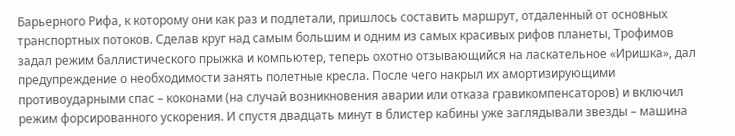Барьерного Рифа, к которому они как раз и подлетали, пришлось составить маршрут, отдаленный от основных транспортных потоков. Сделав круг над самым большим и одним из самых красивых рифов планеты, Трофимов задал режим баллистического прыжка и компьютер, теперь охотно отзывающийся на ласкательное «Иришка», дал предупреждение о необходимости занять полетные кресла. После чего накрыл их амортизирующими противоударными спас – коконами (на случай возникновения аварии или отказа гравикомпенсаторов) и включил режим форсированного ускорения. И спустя двадцать минут в блистер кабины уже заглядывали звезды – машина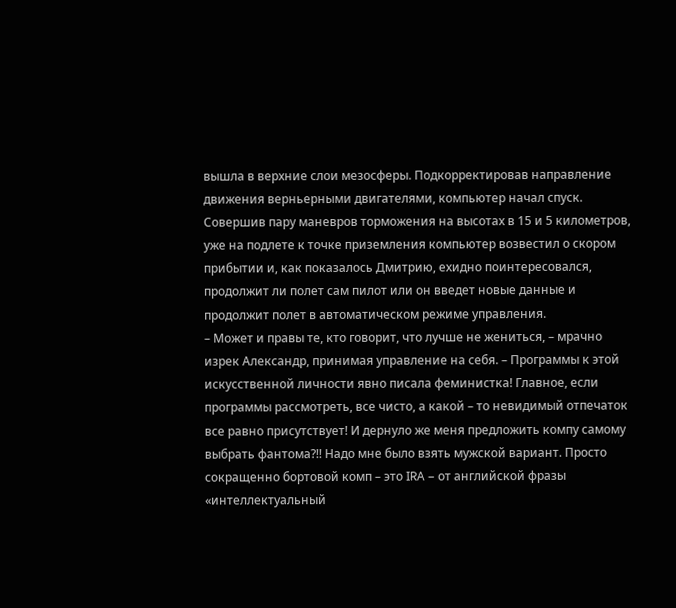вышла в верхние слои мезосферы. Подкорректировав направление движения верньерными двигателями, компьютер начал спуск. Совершив пару маневров торможения на высотах в 15 и 5 километров, уже на подлете к точке приземления компьютер возвестил о скором прибытии и, как показалось Дмитрию, ехидно поинтересовался, продолжит ли полет сам пилот или он введет новые данные и продолжит полет в автоматическом режиме управления.
– Может и правы те, кто говорит, что лучше не жениться, – мрачно изрек Александр, принимая управление на себя. – Программы к этой искусственной личности явно писала феминистка! Главное, если программы рассмотреть, все чисто, а какой – то невидимый отпечаток все равно присутствует! И дернуло же меня предложить компу самому выбрать фантома?!! Надо мне было взять мужской вариант. Просто сокращенно бортовой комп – это IRA – от английской фразы «интеллектуальный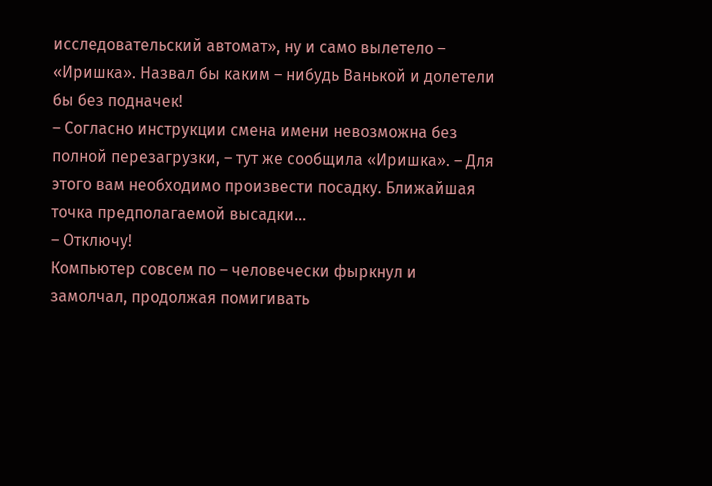исследовательский автомат», ну и само вылетело – «Иришка». Назвал бы каким – нибудь Ванькой и долетели бы без подначек!
– Согласно инструкции смена имени невозможна без полной перезагрузки, – тут же сообщила «Иришка». – Для этого вам необходимо произвести посадку. Ближайшая точка предполагаемой высадки…
– Отключу!
Компьютер совсем по – человечески фыркнул и замолчал, продолжая помигивать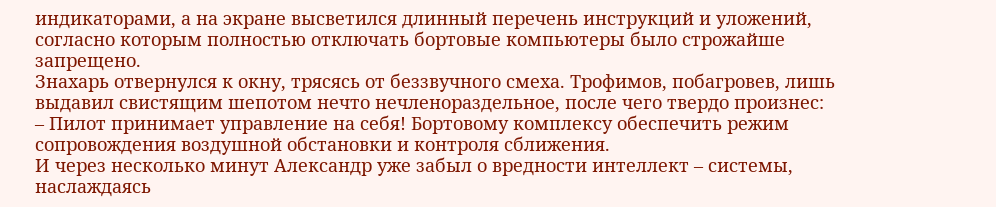индикаторами, а на экране высветился длинный перечень инструкций и уложений, согласно которым полностью отключать бортовые компьютеры было строжайше запрещено.
Знахарь отвернулся к окну, трясясь от беззвучного смеха. Трофимов, побагровев, лишь выдавил свистящим шепотом нечто нечленораздельное, после чего твердо произнес:
– Пилот принимает управление на себя! Бортовому комплексу обеспечить режим сопровождения воздушной обстановки и контроля сближения.
И через несколько минут Александр уже забыл о вредности интеллект – системы, наслаждаясь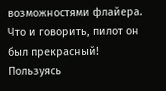возможностями флайера. Что и говорить, пилот он был прекрасный! Пользуясь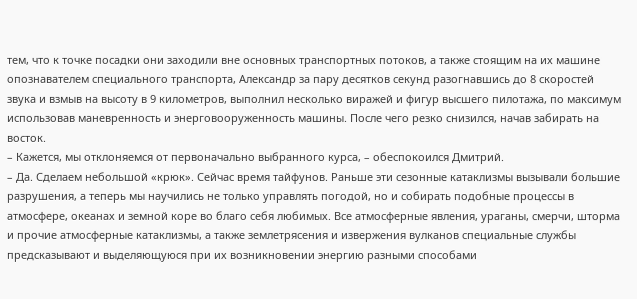тем, что к точке посадки они заходили вне основных транспортных потоков, а также стоящим на их машине опознавателем специального транспорта, Александр за пару десятков секунд разогнавшись до 8 скоростей звука и взмыв на высоту в 9 километров, выполнил несколько виражей и фигур высшего пилотажа, по максимум использовав маневренность и энерговооруженность машины. После чего резко снизился, начав забирать на восток.
– Кажется, мы отклоняемся от первоначально выбранного курса, – обеспокоился Дмитрий.
– Да. Сделаем небольшой «крюк». Сейчас время тайфунов. Раньше эти сезонные катаклизмы вызывали большие разрушения, а теперь мы научились не только управлять погодой, но и собирать подобные процессы в атмосфере, океанах и земной коре во благо себя любимых. Все атмосферные явления, ураганы, смерчи, шторма и прочие атмосферные катаклизмы, а также землетрясения и извержения вулканов специальные службы предсказывают и выделяющуюся при их возникновении энергию разными способами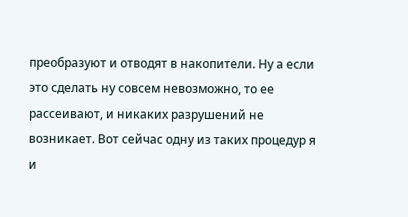преобразуют и отводят в накопители. Ну а если это сделать ну совсем невозможно, то ее рассеивают, и никаких разрушений не возникает. Вот сейчас одну из таких процедур я и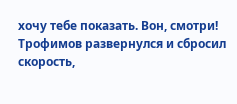хочу тебе показать. Вон, смотри!
Трофимов развернулся и сбросил скорость,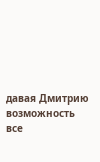давая Дмитрию возможность все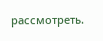рассмотреть.